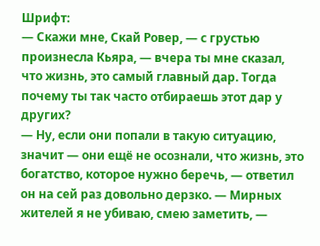Шрифт:
— Скажи мне, Скай Ровер, — с грустью произнесла Кьяра, — вчера ты мне сказал, что жизнь, это самый главный дар. Тогда почему ты так часто отбираешь этот дар у других?
— Ну, если они попали в такую ситуацию, значит — они ещё не осознали, что жизнь, это богатство, которое нужно беречь, — ответил он на сей раз довольно дерзко. — Мирных жителей я не убиваю, смею заметить, —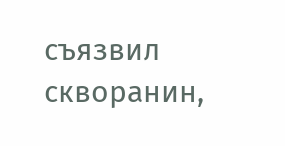съязвил скворанин,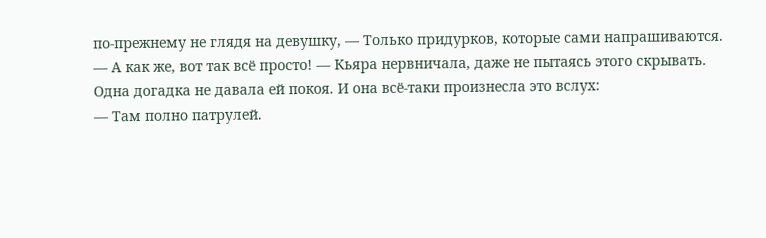по-прежнему не глядя на девушку, — Только придурков, которые сами напрашиваются.
— А как же, вот так всё просто! — Кьяра нервничала, даже не пытаясь этого скрывать. Одна догадка не давала ей покоя. И она всё-таки произнесла это вслух:
— Там полно патрулей.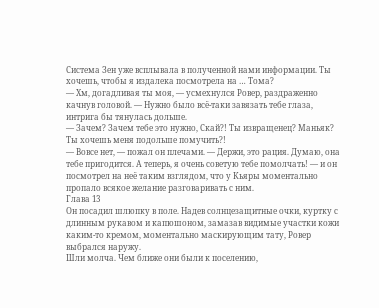Система Зен уже всплывала в полученной нами информации. Ты хочешь, чтобы я издалека посмотрела на … Тома?
— Хм, догадливая ты моя, — усмехнулся Ровер, раздраженно качнув головой. — Нужно было всё-таки завязать тебе глаза, интрига бы тянулась дольше.
— Зачем? Зачем тебе это нужно, Скай?! Ты извращенец? Маньяк? Ты хочешь меня подольше помучить?!
— Вовсе нет, — пожал он плечами. — Держи, это рация. Думаю, она тебе пригодится. А теперь, я очень советую тебе помолчать! — и он посмотрел на неё таким взглядом, что у Кьяры моментально пропало всякое желание разговаривать с ним.
Глава 13
Он посадил шлюпку в поле. Надев солнцезащитные очки, куртку с длинным рукавом и капюшоном, замазав видимые участки кожи каким-то кремом, моментально маскирующим тату, Ровер выбрался наружу.
Шли молча. Чем ближе они были к поселению,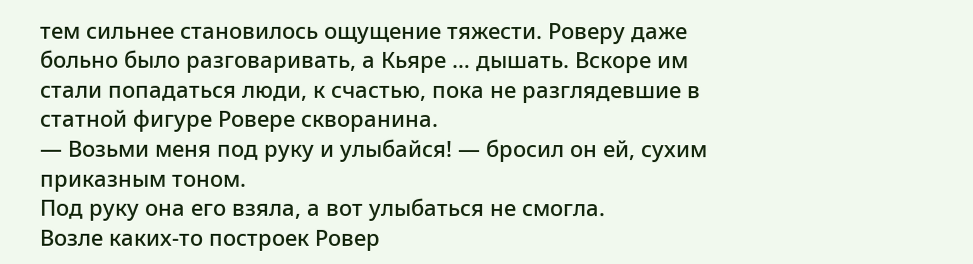тем сильнее становилось ощущение тяжести. Роверу даже больно было разговаривать, а Кьяре … дышать. Вскоре им стали попадаться люди, к счастью, пока не разглядевшие в статной фигуре Ровере скворанина.
— Возьми меня под руку и улыбайся! — бросил он ей, сухим приказным тоном.
Под руку она его взяла, а вот улыбаться не смогла.
Возле каких-то построек Ровер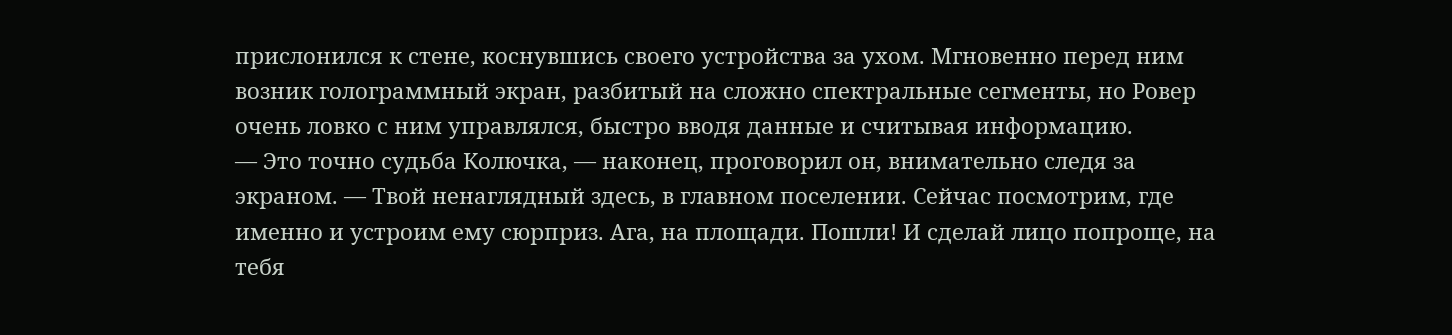прислонился к стене, коснувшись своего устройства за ухом. Мгновенно перед ним возник голограммный экран, разбитый на сложно спектральные сегменты, но Ровер очень ловко с ним управлялся, быстро вводя данные и считывая информацию.
— Это точно судьба Колючка, — наконец, проговорил он, внимательно следя за экраном. — Твой ненаглядный здесь, в главном поселении. Сейчас посмотрим, где именно и устроим ему сюрприз. Ага, на площади. Пошли! И сделай лицо попроще, на тебя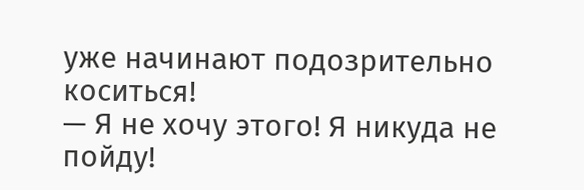уже начинают подозрительно коситься!
— Я не хочу этого! Я никуда не пойду!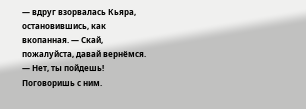— вдруг взорвалась Кьяра, остановившись, как вкопанная. — Скай, пожалуйста, давай вернёмся.
— Нет, ты пойдешь! Поговоришь с ним.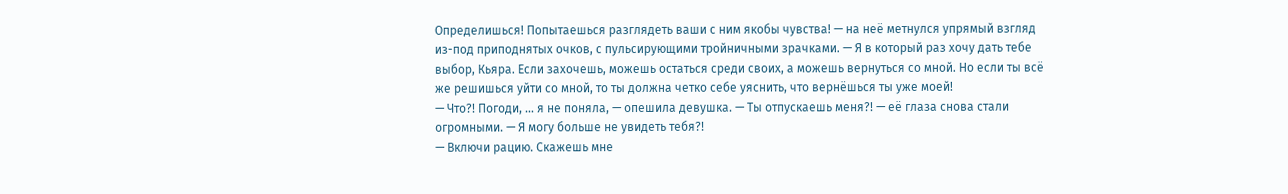Определишься! Попытаешься разглядеть ваши с ним якобы чувства! — на неё метнулся упрямый взгляд из-под приподнятых очков, с пульсирующими тройничными зрачками. — Я в который раз хочу дать тебе выбор, Кьяра. Если захочешь, можешь остаться среди своих, а можешь вернуться со мной. Но если ты всё же решишься уйти со мной, то ты должна четко себе уяснить, что вернёшься ты уже моей!
— Что?! Погоди, … я не поняла, — опешила девушка. — Ты отпускаешь меня?! — её глаза снова стали огромными. — Я могу больше не увидеть тебя?!
— Включи рацию. Скажешь мне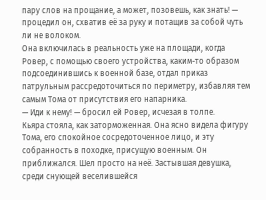пару слов на прощание, а может, позовешь, как знать! — процедил он, схватив её за руку и потащив за собой чуть ли не волоком.
Она включилась в реальность уже на площади, когда Ровер, с помощью своего устройства, каким-то образом подсоединившись к военной базе, отдал приказ патрульным рассредоточиться по периметру, избавляя тем самым Тома от присутствия его напарника.
— Иди к нему! — бросил ей Ровер, исчезая в толпе.
Кьяра стояла, как заторможенная. Она ясно видела фигуру Тома, его спокойное сосредоточенное лицо, и эту собранность в походке, присущую военным. Он приближался. Шел просто на неё. Застывшая девушка, среди снующей веселившейся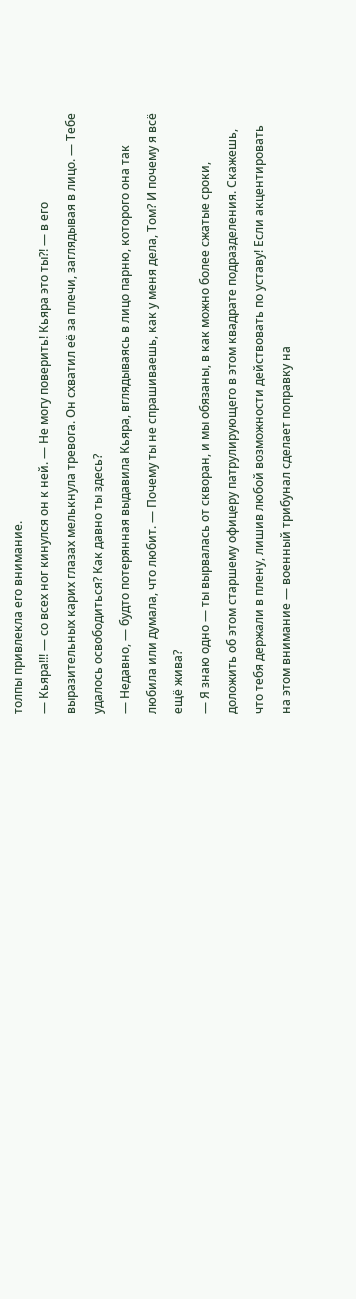толпы привлекла его внимание.
— Кьяра!!! — со всех ног кинулся он к ней. — Не могу поверить! Кьяра это ты?! — в его выразительных карих глазах мелькнула тревога. Он схватил её за плечи, заглядывая в лицо. — Тебе удалось освободиться? Как давно ты здесь?
— Недавно, — будто потерянная выдавила Кьяра, вглядываясь в лицо парню, которого она так любила или думала, что любит. — Почему ты не спрашиваешь, как у меня дела, Том? И почему я всё ещё жива?
— Я знаю одно — ты вырвалась от скворан, и мы обязаны, в как можно более сжатые сроки, доложить об этом старшему офицеру патрулирующего в этом квадрате подразделения. Скажешь, что тебя держали в плену, лишив любой возможности действовать по уставу! Если акцентировать на этом внимание — военный трибунал сделает поправку на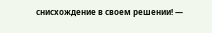снисхождение в своем решении! —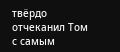твёрдо отчеканил Том с самым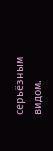серьёзным видом.